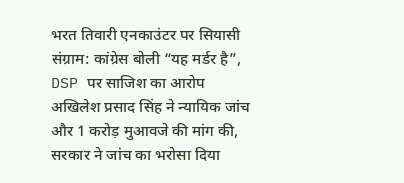भरत तिवारी एनकाउंटर पर सियासी संग्राम: कांग्रेस बोली “यह मर्डर है”, DSP पर साजिश का आरोप
अखिलेश प्रसाद सिंह ने न्यायिक जांच और 1 करोड़ मुआवजे की मांग की, सरकार ने जांच का भरोसा दिया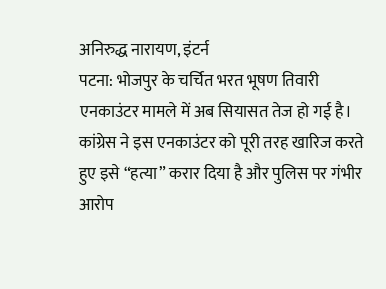अनिरुद्ध नारायण, इंटर्न
पटना: भोजपुर के चर्चित भरत भूषण तिवारी एनकाउंटर मामले में अब सियासत तेज हो गई है। कांग्रेस ने इस एनकाउंटर को पूरी तरह खारिज करते हुए इसे “हत्या” करार दिया है और पुलिस पर गंभीर आरोप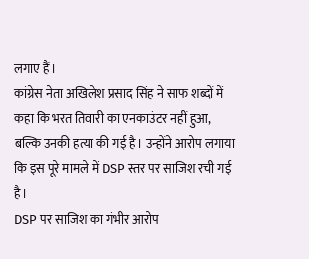लगाए हैं।
कांग्रेस नेता अखिलेश प्रसाद सिंह ने साफ शब्दों में कहा कि भरत तिवारी का एनकाउंटर नहीं हुआ, बल्कि उनकी हत्या की गई है। उन्होंने आरोप लगाया कि इस पूरे मामले में DSP स्तर पर साजिश रची गई है।
DSP पर साजिश का गंभीर आरोप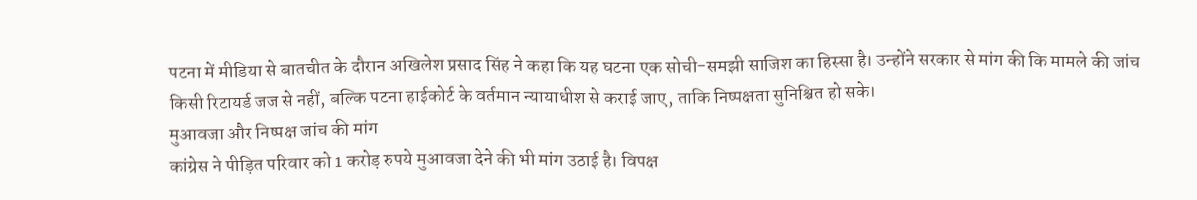पटना में मीडिया से बातचीत के दौरान अखिलेश प्रसाद सिंह ने कहा कि यह घटना एक सोची-समझी साजिश का हिस्सा है। उन्होंने सरकार से मांग की कि मामले की जांच किसी रिटायर्ड जज से नहीं, बल्कि पटना हाईकोर्ट के वर्तमान न्यायाधीश से कराई जाए, ताकि निष्पक्षता सुनिश्चित हो सके।
मुआवजा और निष्पक्ष जांच की मांग
कांग्रेस ने पीड़ित परिवार को 1 करोड़ रुपये मुआवजा देने की भी मांग उठाई है। विपक्ष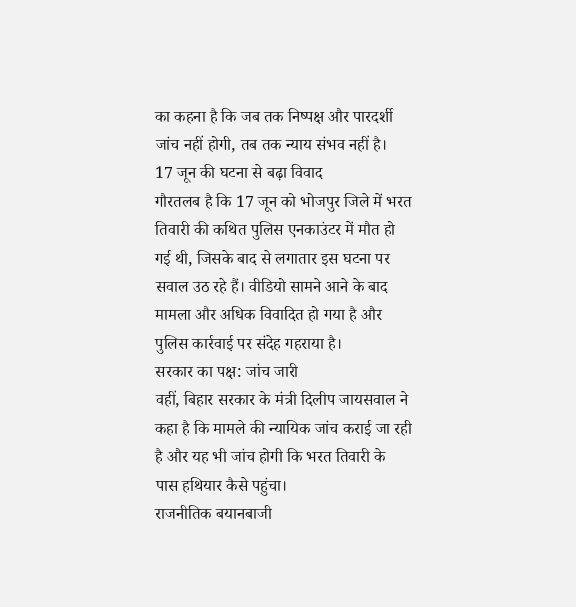का कहना है कि जब तक निष्पक्ष और पारदर्शी जांच नहीं होगी, तब तक न्याय संभव नहीं है।
17 जून की घटना से बढ़ा विवाद
गौरतलब है कि 17 जून को भोजपुर जिले में भरत तिवारी की कथित पुलिस एनकाउंटर में मौत हो गई थी, जिसके बाद से लगातार इस घटना पर सवाल उठ रहे हैं। वीडियो सामने आने के बाद मामला और अधिक विवादित हो गया है और पुलिस कार्रवाई पर संदेह गहराया है।
सरकार का पक्ष: जांच जारी
वहीं, बिहार सरकार के मंत्री दिलीप जायसवाल ने कहा है कि मामले की न्यायिक जांच कराई जा रही है और यह भी जांच होगी कि भरत तिवारी के पास हथियार कैसे पहुंचा।
राजनीतिक बयानबाजी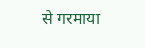से गरमाया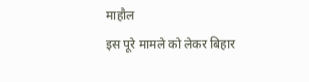माहौल
इस पूरे मामले को लेकर बिहार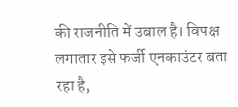की राजनीति में उबाल है। विपक्ष लगातार इसे फर्जी एनकाउंटर बता रहा है,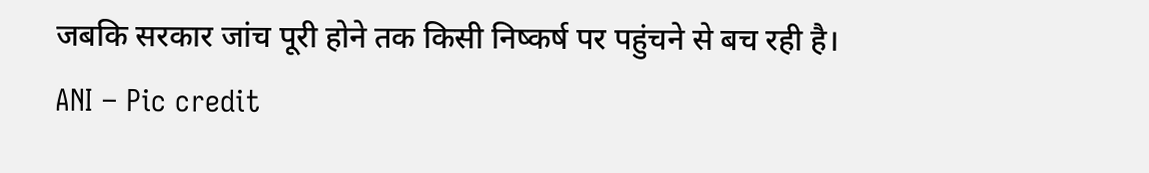जबकि सरकार जांच पूरी होने तक किसी निष्कर्ष पर पहुंचने से बच रही है।
ANI – Pic credit